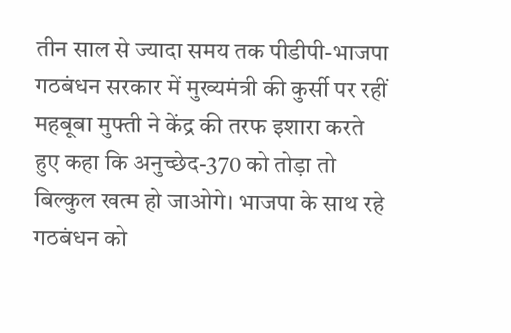तीन साल से ज्यादा समय तक पीडीपी-भाजपा गठबंधन सरकार में मुख्यमंत्री की कुर्सी पर रहीं महबूबा मुफ्ती ने केंद्र की तरफ इशारा करते हुए कहा कि अनुच्छेद-370 को तोड़ा तो बिल्कुल खत्म हो जाओगे। भाजपा के साथ रहे गठबंधन को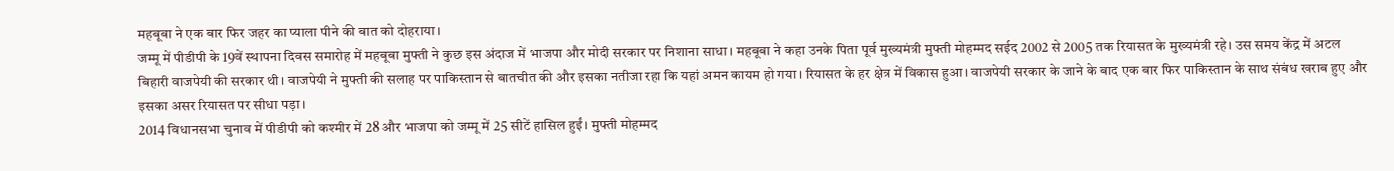महबूबा ने एक बार फिर जहर का प्याला पीने की बात को दोहराया।
जम्मू में पीडीपी के 19वें स्थापना दिवस समारोह में महबूबा मुफ्ती ने कुछ इस अंदाज में भाजपा और मोदी सरकार पर निशाना साधा। महबूबा ने कहा उनके पिता पूर्व मुख्यमंत्री मुफ्ती मोहम्मद सईद 2002 से 2005 तक रियासत के मुख्यमंत्री रहे। उस समय केंद्र में अटल बिहारी वाजपेयी की सरकार थी। वाजपेयी ने मुफ्ती की सलाह पर पाकिस्तान से बातचीत की और इसका नतीजा रहा कि यहां अमन कायम हो गया। रियासत के हर क्षेत्र में विकास हुआ। वाजपेयी सरकार के जाने के बाद एक बार फिर पाकिस्तान के साथ संबंध खराब हुए और इसका असर रियासत पर सीधा पड़ा।
2014 विधानसभा चुनाव में पीडीपी को कश्मीर में 28 और भाजपा को जम्मू में 25 सीटें हासिल हुईं। मुफ्ती मोहम्मद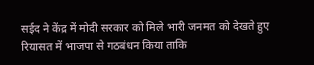सईद ने केंद्र में मोदी सरकार को मिले भारी जनमत को देखते हुए रियासत में भाजपा से गठबंधन किया ताकि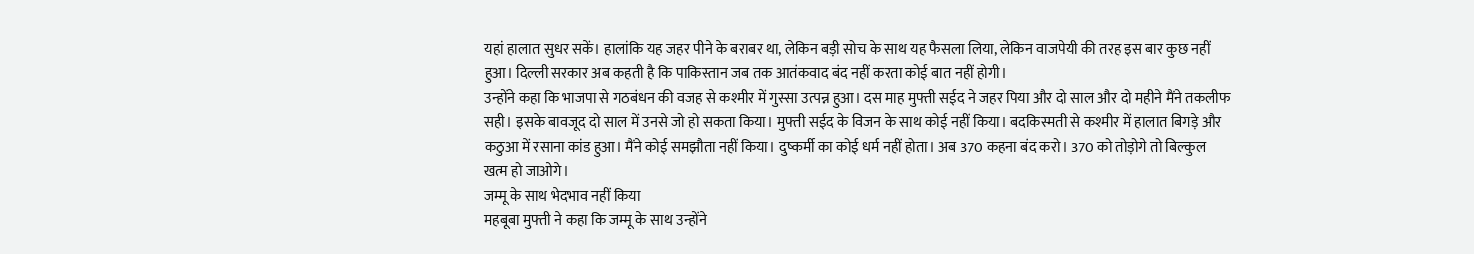यहां हालात सुधर सकें। हालांकि यह जहर पीने के बराबर था, लेकिन बड़ी सोच के साथ यह फैसला लिया, लेकिन वाजपेयी की तरह इस बार कुछ नहीं हुआ। दिल्ली सरकार अब कहती है कि पाकिस्तान जब तक आतंकवाद बंद नहीं करता कोई बात नहीं होगी।
उन्होंने कहा कि भाजपा से गठबंधन की वजह से कश्मीर में गुस्सा उत्पन्न हुआ। दस माह मुफ्ती सईद ने जहर पिया और दो साल और दो महीने मैंने तकलीफ सही। इसके बावजूद दो साल में उनसे जो हो सकता किया। मुफ्ती सईद के विजन के साथ कोई नहीं किया। बदकिस्मती से कश्मीर में हालात बिगड़े और कठुआ में रसाना कांड हुआ। मैंने कोई समझौता नहीं किया। दुष्कर्मी का कोई धर्म नहीं होता। अब 370 कहना बंद करो। 370 को तोड़ोगे तो बिल्कुल खत्म हो जाओगे।
जम्मू के साथ भेदभाव नहीं किया
महबूबा मुफ्ती ने कहा कि जम्मू के साथ उन्होंने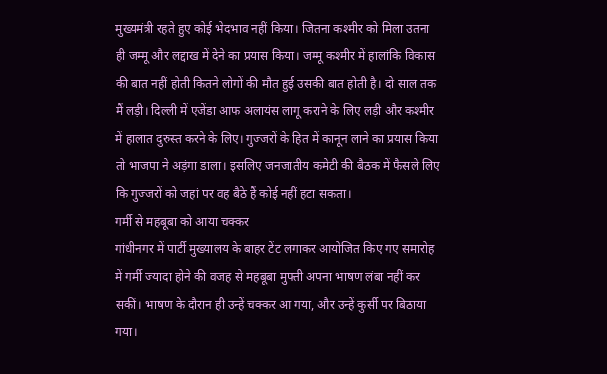मुख्यमंत्री रहते हुए कोई भेदभाव नहीं किया। जितना कश्मीर को मिला उतना ही जम्मू और लद्दाख में देने का प्रयास किया। जम्मू कश्मीर में हालांकि विकास की बात नहीं होती कितने लोगों की मौत हुई उसकी बात होती है। दो साल तक मैं लड़ी। दिल्ली में एजेंडा आफ अलायंस लागू कराने के लिए लड़ी और कश्मीर में हालात दुरुस्त करने के लिए। गुज्जरों के हित में कानून लाने का प्रयास किया तो भाजपा ने अड़ंगा डाला। इसलिए जनजातीय कमेटी की बैठक में फैसले लिए कि गुज्जरों को जहां पर वह बैठे हैं कोई नहीं हटा सकता।
गर्मी से महबूबा को आया चक्कर
गांधीनगर में पार्टी मुख्यालय के बाहर टेंट लगाकर आयोजित किए गए समारोह में गर्मी ज्यादा होने की वजह से महबूबा मुफ्ती अपना भाषण लंबा नहीं कर सकीं। भाषण के दौरान ही उन्हें चक्कर आ गया, और उन्हें कुर्सी पर बिठाया गया।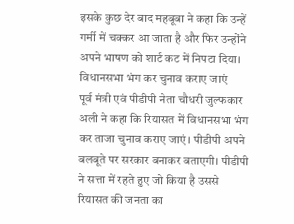इसके कुछ देर बाद महबूबा ने कहा कि उन्हें गर्मी में चक्कर आ जाता है और फिर उन्होंने अपने भाषण को शार्ट कट में निपटा दिया।
विधानसभा भंग कर चुनाव कराए जाएं
पूर्व मंत्री एवं पीडीपी नेता चौधरी जुल्फकार अली ने कहा कि रियासत में विधानसभा भंग कर ताजा चुनाव कराए जाएं। पीडीपी अपने बलबूते पर सरकार बनाकर बताएगी। पीडीपी ने सत्ता में रहते हुए जो किया है उससे रियासत की जनता का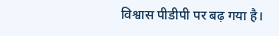विश्वास पीडीपी पर बढ़ गया है।